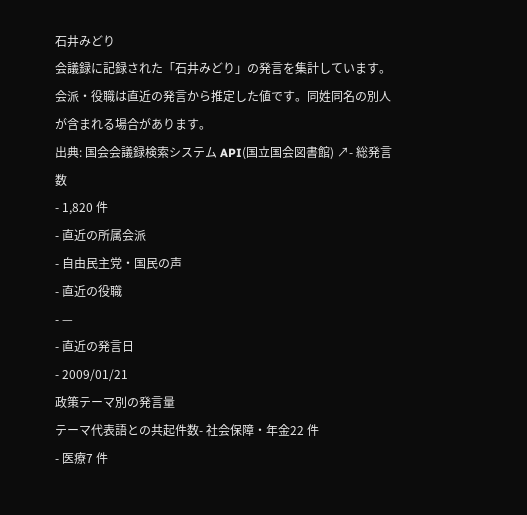石井みどり
会議録に記録された「石井みどり」の発言を集計しています。会派・役職は直近の発言から推定した値です。同姓同名の別人が含まれる場合があります。
出典: 国会会議録検索システム API(国立国会図書館) ↗- 総発言数
- 1,820 件
- 直近の所属会派
- 自由民主党・国民の声
- 直近の役職
- —
- 直近の発言日
- 2009/01/21
政策テーマ別の発言量
テーマ代表語との共起件数- 社会保障・年金22 件
- 医療7 件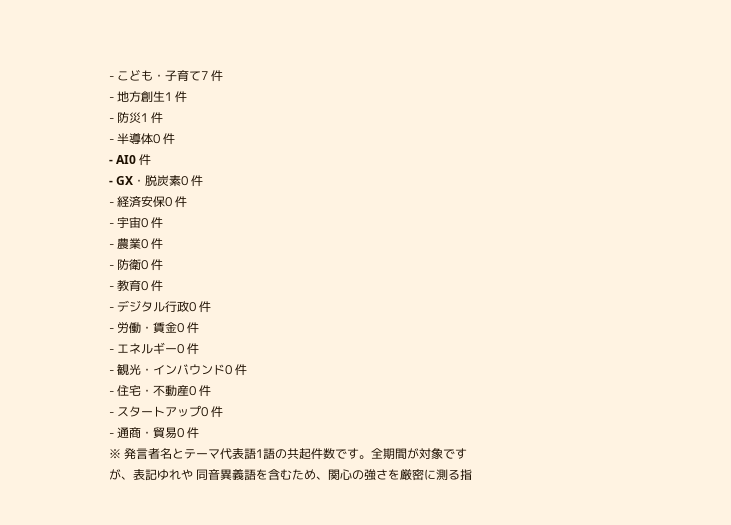- こども・子育て7 件
- 地方創生1 件
- 防災1 件
- 半導体0 件
- AI0 件
- GX・脱炭素0 件
- 経済安保0 件
- 宇宙0 件
- 農業0 件
- 防衛0 件
- 教育0 件
- デジタル行政0 件
- 労働・賃金0 件
- エネルギー0 件
- 観光・インバウンド0 件
- 住宅・不動産0 件
- スタートアップ0 件
- 通商・貿易0 件
※ 発言者名とテーマ代表語1語の共起件数です。全期間が対象ですが、表記ゆれや 同音異義語を含むため、関心の強さを厳密に測る指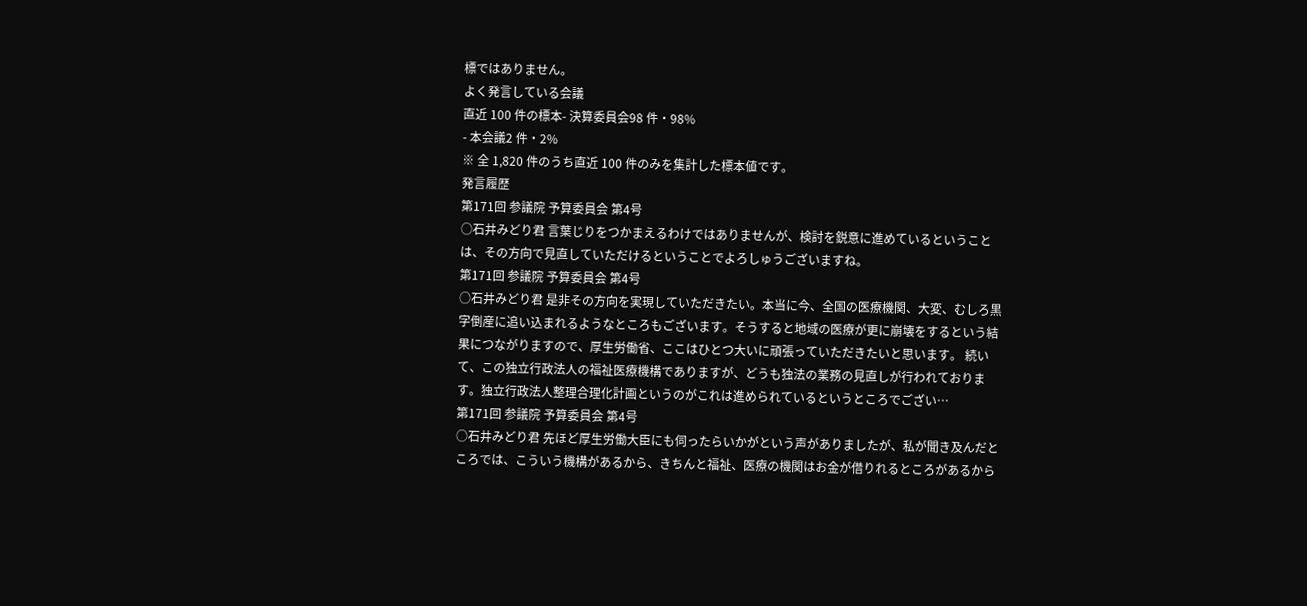標ではありません。
よく発言している会議
直近 100 件の標本- 決算委員会98 件・98%
- 本会議2 件・2%
※ 全 1,820 件のうち直近 100 件のみを集計した標本値です。
発言履歴
第171回 参議院 予算委員会 第4号
○石井みどり君 言葉じりをつかまえるわけではありませんが、検討を鋭意に進めているということは、その方向で見直していただけるということでよろしゅうございますね。
第171回 参議院 予算委員会 第4号
○石井みどり君 是非その方向を実現していただきたい。本当に今、全国の医療機関、大変、むしろ黒字倒産に追い込まれるようなところもございます。そうすると地域の医療が更に崩壊をするという結果につながりますので、厚生労働省、ここはひとつ大いに頑張っていただきたいと思います。 続いて、この独立行政法人の福祉医療機構でありますが、どうも独法の業務の見直しが行われております。独立行政法人整理合理化計画というのがこれは進められているというところでござい…
第171回 参議院 予算委員会 第4号
○石井みどり君 先ほど厚生労働大臣にも伺ったらいかがという声がありましたが、私が聞き及んだところでは、こういう機構があるから、きちんと福祉、医療の機関はお金が借りれるところがあるから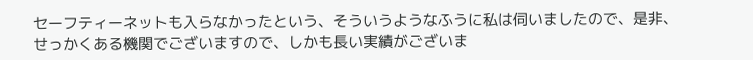セーフティーネットも入らなかったという、そういうようなふうに私は伺いましたので、是非、せっかくある機関でございますので、しかも長い実績がございま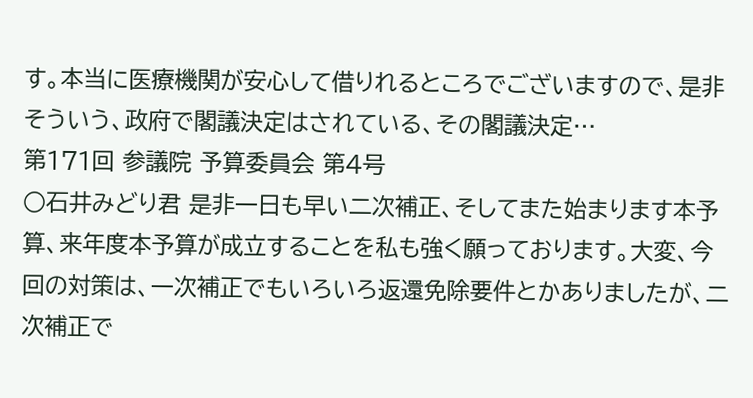す。本当に医療機関が安心して借りれるところでございますので、是非そういう、政府で閣議決定はされている、その閣議決定…
第171回 参議院 予算委員会 第4号
○石井みどり君 是非一日も早い二次補正、そしてまた始まります本予算、来年度本予算が成立することを私も強く願っております。大変、今回の対策は、一次補正でもいろいろ返還免除要件とかありましたが、二次補正で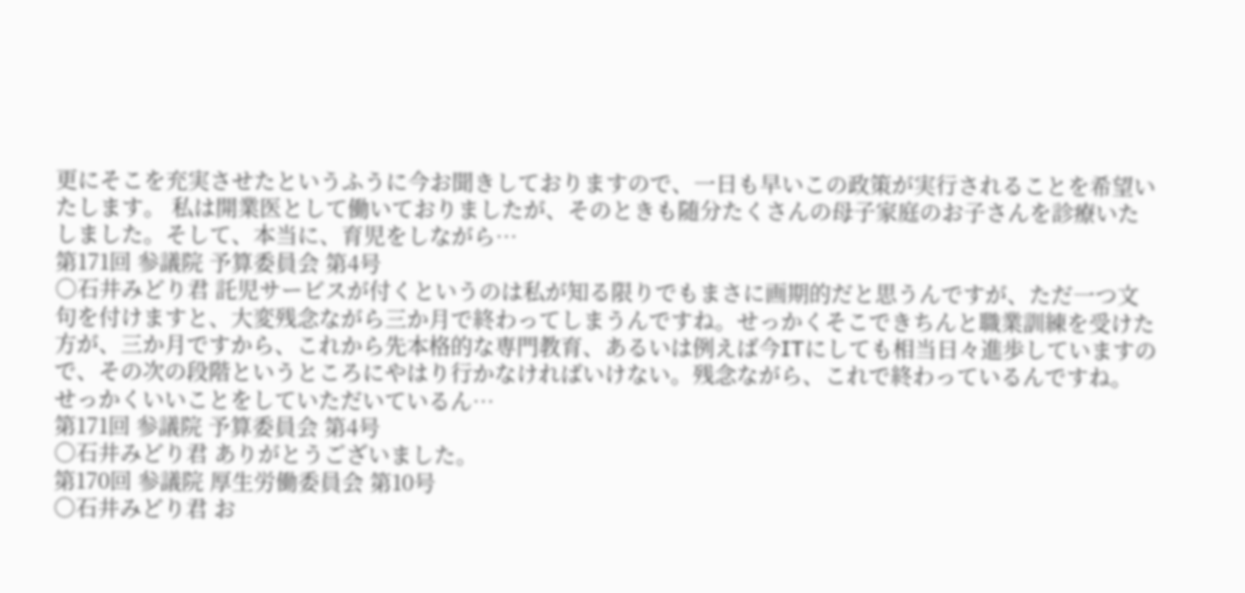更にそこを充実させたというふうに今お聞きしておりますので、一日も早いこの政策が実行されることを希望いたします。 私は開業医として働いておりましたが、そのときも随分たくさんの母子家庭のお子さんを診療いたしました。そして、本当に、育児をしながら…
第171回 参議院 予算委員会 第4号
○石井みどり君 託児サービスが付くというのは私が知る限りでもまさに画期的だと思うんですが、ただ一つ文句を付けますと、大変残念ながら三か月で終わってしまうんですね。せっかくそこできちんと職業訓練を受けた方が、三か月ですから、これから先本格的な専門教育、あるいは例えば今ITにしても相当日々進歩していますので、その次の段階というところにやはり行かなければいけない。残念ながら、これで終わっているんですね。 せっかくいいことをしていただいているん…
第171回 参議院 予算委員会 第4号
○石井みどり君 ありがとうございました。
第170回 参議院 厚生労働委員会 第10号
○石井みどり君 お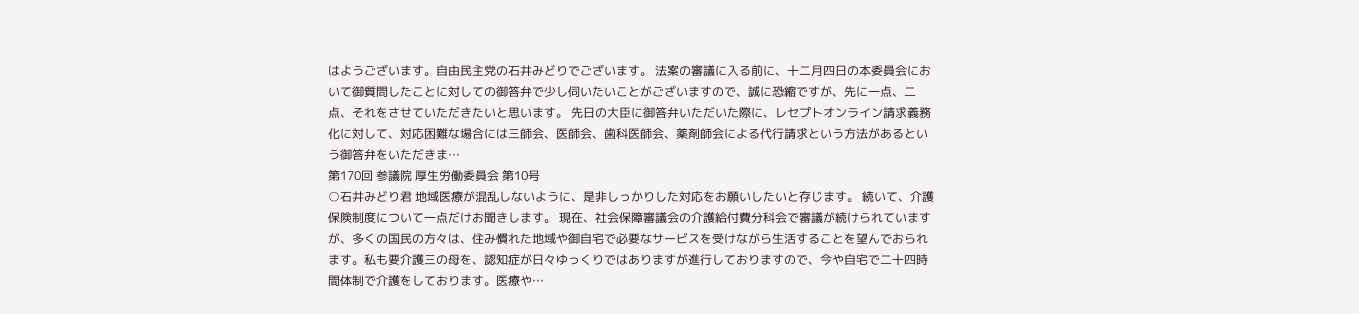はようございます。自由民主党の石井みどりでございます。 法案の審議に入る前に、十二月四日の本委員会において御質問したことに対しての御答弁で少し伺いたいことがございますので、誠に恐縮ですが、先に一点、二点、それをさせていただきたいと思います。 先日の大臣に御答弁いただいた際に、レセプトオンライン請求義務化に対して、対応困難な場合には三師会、医師会、歯科医師会、薬剤師会による代行請求という方法があるという御答弁をいただきま…
第170回 参議院 厚生労働委員会 第10号
○石井みどり君 地域医療が混乱しないように、是非しっかりした対応をお願いしたいと存じます。 続いて、介護保険制度について一点だけお聞きします。 現在、社会保障審議会の介護給付費分科会で審議が続けられていますが、多くの国民の方々は、住み慣れた地域や御自宅で必要なサービスを受けながら生活することを望んでおられます。私も要介護三の母を、認知症が日々ゆっくりではありますが進行しておりますので、今や自宅で二十四時間体制で介護をしております。医療や…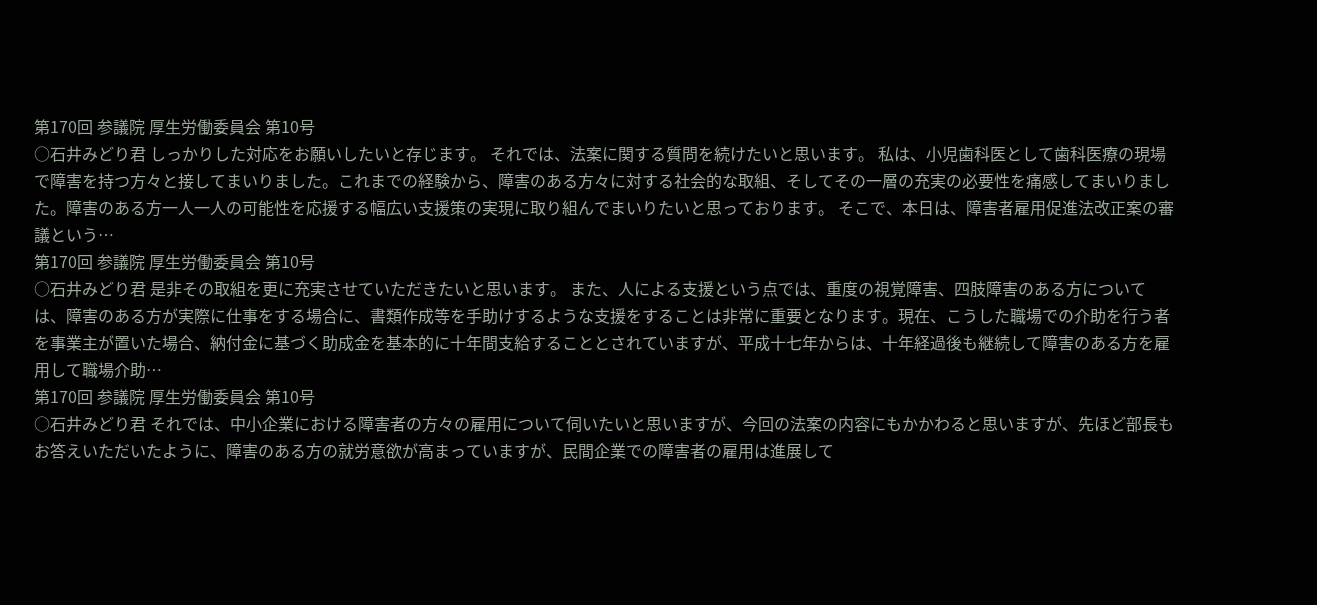第170回 参議院 厚生労働委員会 第10号
○石井みどり君 しっかりした対応をお願いしたいと存じます。 それでは、法案に関する質問を続けたいと思います。 私は、小児歯科医として歯科医療の現場で障害を持つ方々と接してまいりました。これまでの経験から、障害のある方々に対する社会的な取組、そしてその一層の充実の必要性を痛感してまいりました。障害のある方一人一人の可能性を応援する幅広い支援策の実現に取り組んでまいりたいと思っております。 そこで、本日は、障害者雇用促進法改正案の審議という…
第170回 参議院 厚生労働委員会 第10号
○石井みどり君 是非その取組を更に充実させていただきたいと思います。 また、人による支援という点では、重度の視覚障害、四肢障害のある方については、障害のある方が実際に仕事をする場合に、書類作成等を手助けするような支援をすることは非常に重要となります。現在、こうした職場での介助を行う者を事業主が置いた場合、納付金に基づく助成金を基本的に十年間支給することとされていますが、平成十七年からは、十年経過後も継続して障害のある方を雇用して職場介助…
第170回 参議院 厚生労働委員会 第10号
○石井みどり君 それでは、中小企業における障害者の方々の雇用について伺いたいと思いますが、今回の法案の内容にもかかわると思いますが、先ほど部長もお答えいただいたように、障害のある方の就労意欲が高まっていますが、民間企業での障害者の雇用は進展して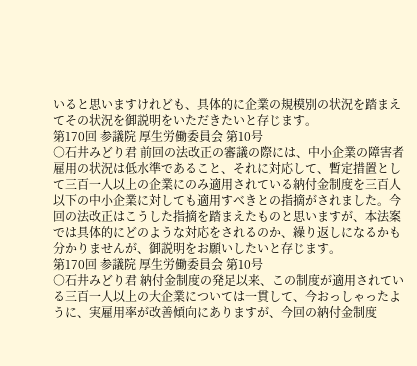いると思いますけれども、具体的に企業の規模別の状況を踏まえてその状況を御説明をいただきたいと存じます。
第170回 参議院 厚生労働委員会 第10号
○石井みどり君 前回の法改正の審議の際には、中小企業の障害者雇用の状況は低水準であること、それに対応して、暫定措置として三百一人以上の企業にのみ適用されている納付金制度を三百人以下の中小企業に対しても適用すべきとの指摘がされました。今回の法改正はこうした指摘を踏まえたものと思いますが、本法案では具体的にどのような対応をされるのか、繰り返しになるかも分かりませんが、御説明をお願いしたいと存じます。
第170回 参議院 厚生労働委員会 第10号
○石井みどり君 納付金制度の発足以来、この制度が適用されている三百一人以上の大企業については一貫して、今おっしゃったように、実雇用率が改善傾向にありますが、今回の納付金制度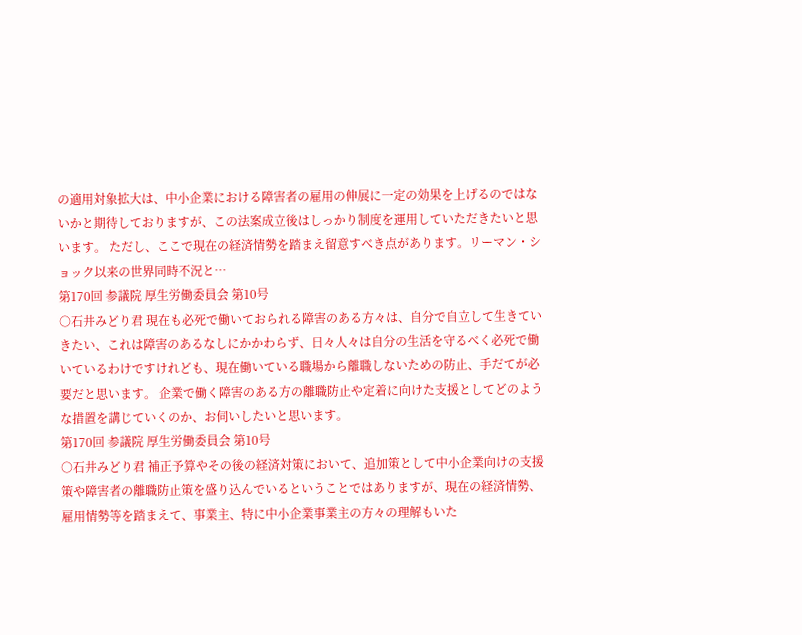の適用対象拡大は、中小企業における障害者の雇用の伸展に一定の効果を上げるのではないかと期待しておりますが、この法案成立後はしっかり制度を運用していただきたいと思います。 ただし、ここで現在の経済情勢を踏まえ留意すべき点があります。リーマン・ショック以来の世界同時不況と…
第170回 参議院 厚生労働委員会 第10号
○石井みどり君 現在も必死で働いておられる障害のある方々は、自分で自立して生きていきたい、これは障害のあるなしにかかわらず、日々人々は自分の生活を守るべく必死で働いているわけですけれども、現在働いている職場から離職しないための防止、手だてが必要だと思います。 企業で働く障害のある方の離職防止や定着に向けた支援としてどのような措置を講じていくのか、お伺いしたいと思います。
第170回 参議院 厚生労働委員会 第10号
○石井みどり君 補正予算やその後の経済対策において、追加策として中小企業向けの支援策や障害者の離職防止策を盛り込んでいるということではありますが、現在の経済情勢、雇用情勢等を踏まえて、事業主、特に中小企業事業主の方々の理解もいた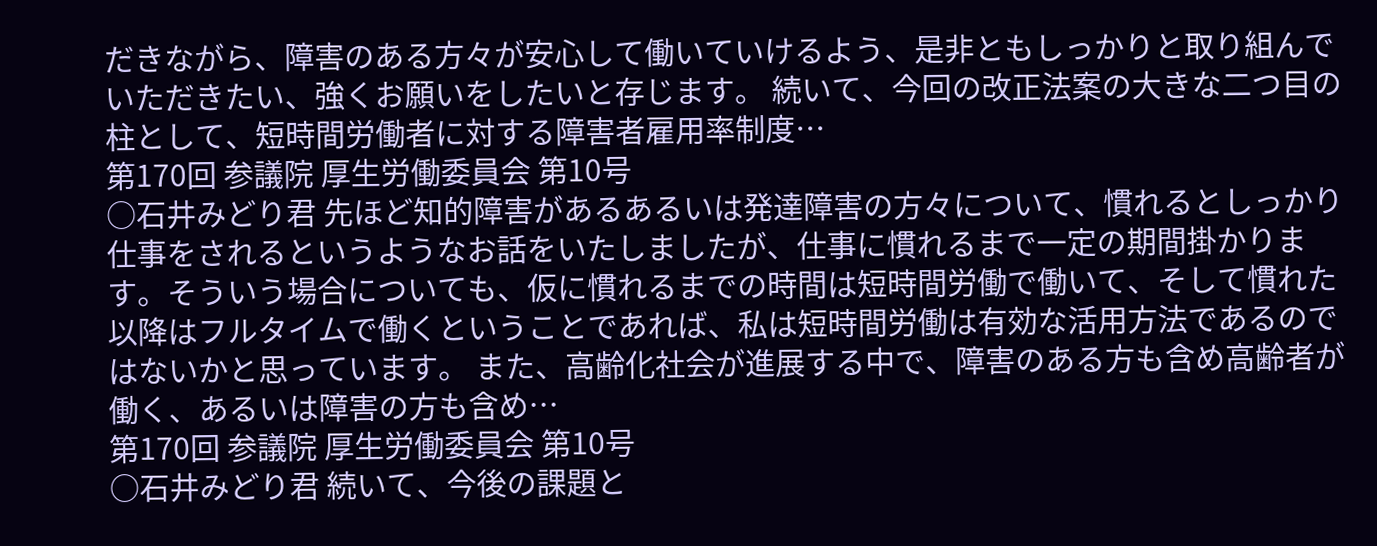だきながら、障害のある方々が安心して働いていけるよう、是非ともしっかりと取り組んでいただきたい、強くお願いをしたいと存じます。 続いて、今回の改正法案の大きな二つ目の柱として、短時間労働者に対する障害者雇用率制度…
第170回 参議院 厚生労働委員会 第10号
○石井みどり君 先ほど知的障害があるあるいは発達障害の方々について、慣れるとしっかり仕事をされるというようなお話をいたしましたが、仕事に慣れるまで一定の期間掛かります。そういう場合についても、仮に慣れるまでの時間は短時間労働で働いて、そして慣れた以降はフルタイムで働くということであれば、私は短時間労働は有効な活用方法であるのではないかと思っています。 また、高齢化社会が進展する中で、障害のある方も含め高齢者が働く、あるいは障害の方も含め…
第170回 参議院 厚生労働委員会 第10号
○石井みどり君 続いて、今後の課題と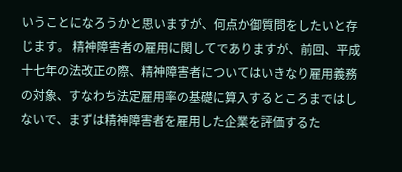いうことになろうかと思いますが、何点か御質問をしたいと存じます。 精神障害者の雇用に関してでありますが、前回、平成十七年の法改正の際、精神障害者についてはいきなり雇用義務の対象、すなわち法定雇用率の基礎に算入するところまではしないで、まずは精神障害者を雇用した企業を評価するた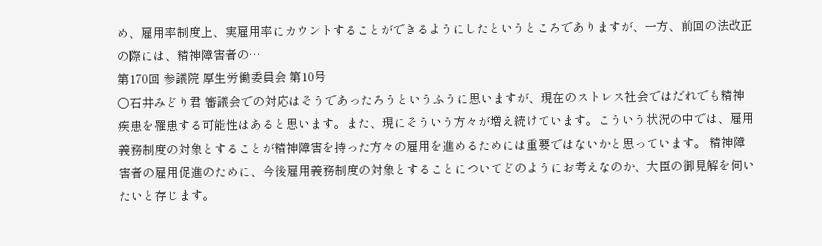め、雇用率制度上、実雇用率にカウントすることができるようにしたというところでありますが、一方、前回の法改正の際には、精神障害者の…
第170回 参議院 厚生労働委員会 第10号
○石井みどり君 審議会での対応はそうであったろうというふうに思いますが、現在のストレス社会ではだれでも精神疾患を罹患する可能性はあると思います。また、現にそういう方々が増え続けています。こういう状況の中では、雇用義務制度の対象とすることが精神障害を持った方々の雇用を進めるためには重要ではないかと思っています。 精神障害者の雇用促進のために、今後雇用義務制度の対象とすることについてどのようにお考えなのか、大臣の御見解を伺いたいと存じます。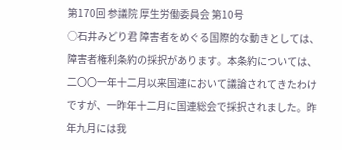第170回 参議院 厚生労働委員会 第10号
○石井みどり君 障害者をめぐる国際的な動きとしては、障害者権利条約の採択があります。本条約については、二〇〇一年十二月以来国連において議論されてきたわけですが、一昨年十二月に国連総会で採択されました。昨年九月には我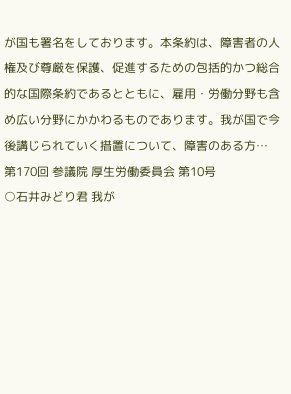が国も署名をしております。本条約は、障害者の人権及び尊厳を保護、促進するための包括的かつ総合的な国際条約であるとともに、雇用・労働分野も含め広い分野にかかわるものであります。我が国で今後講じられていく措置について、障害のある方…
第170回 参議院 厚生労働委員会 第10号
○石井みどり君 我が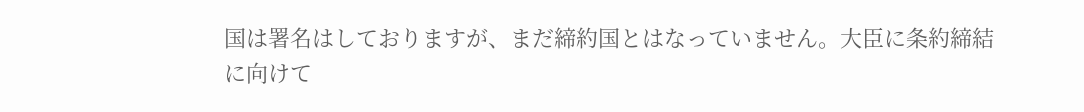国は署名はしておりますが、まだ締約国とはなっていません。大臣に条約締結に向けて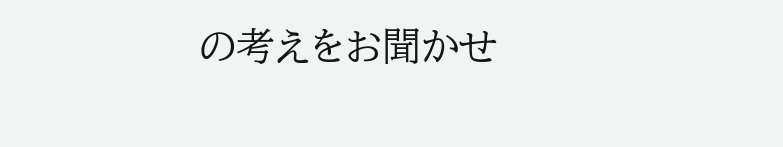の考えをお聞かせ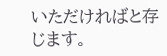いただければと存じます。